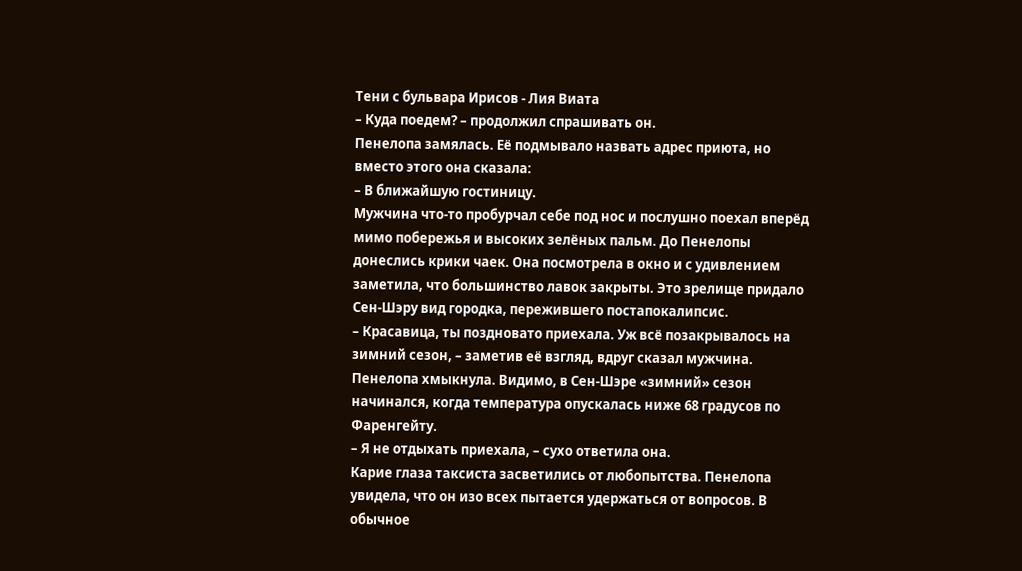Тени с бульвара Ирисов - Лия Виата
– Куда поедем? – продолжил спрашивать он.
Пенелопа замялась. Её подмывало назвать адрес приюта, но вместо этого она сказала:
– В ближайшую гостиницу.
Мужчина что-то пробурчал себе под нос и послушно поехал вперёд мимо побережья и высоких зелёных пальм. До Пенелопы донеслись крики чаек. Она посмотрела в окно и с удивлением заметила, что большинство лавок закрыты. Это зрелище придало Сен-Шэру вид городка, пережившего постапокалипсис.
– Красавица, ты поздновато приехала. Уж всё позакрывалось на зимний сезон, – заметив её взгляд, вдруг сказал мужчина.
Пенелопа хмыкнула. Видимо, в Сен-Шэре «зимний» сезон начинался, когда температура опускалась ниже 68 градусов по Фаренгейту.
– Я не отдыхать приехала, – сухо ответила она.
Карие глаза таксиста засветились от любопытства. Пенелопа увидела, что он изо всех пытается удержаться от вопросов. В обычное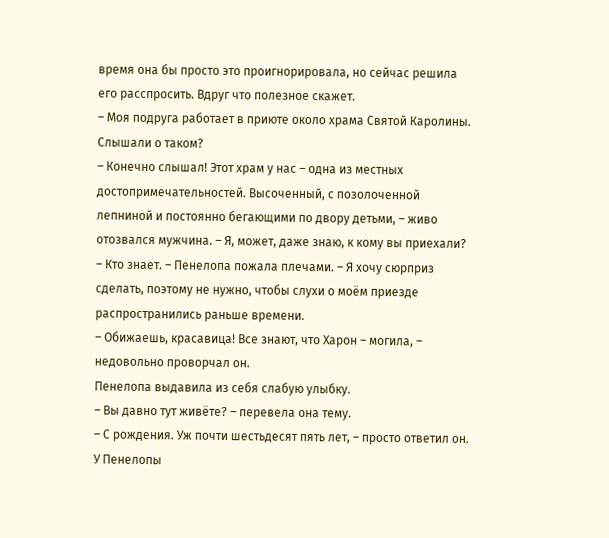время она бы просто это проигнорировала, но сейчас решила его расспросить. Вдруг что полезное скажет.
– Моя подруга работает в приюте около храма Святой Каролины. Слышали о таком?
– Конечно слышал! Этот храм у нас – одна из местных достопримечательностей. Высоченный, с позолоченной лепниной и постоянно бегающими по двору детьми, – живо отозвался мужчина. – Я, может, даже знаю, к кому вы приехали?
– Кто знает. – Пенелопа пожала плечами. – Я хочу сюрприз сделать, поэтому не нужно, чтобы слухи о моём приезде распространились раньше времени.
– Обижаешь, красавица! Все знают, что Харон – могила, – недовольно проворчал он.
Пенелопа выдавила из себя слабую улыбку.
– Вы давно тут живёте? – перевела она тему.
– С рождения. Уж почти шестьдесят пять лет, – просто ответил он.
У Пенелопы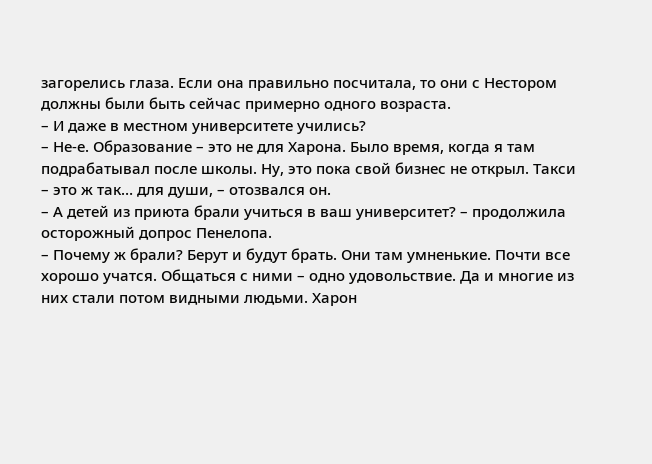загорелись глаза. Если она правильно посчитала, то они с Нестором должны были быть сейчас примерно одного возраста.
– И даже в местном университете учились?
– Не-е. Образование – это не для Харона. Было время, когда я там подрабатывал после школы. Ну, это пока свой бизнес не открыл. Такси – это ж так… для души, – отозвался он.
– А детей из приюта брали учиться в ваш университет? – продолжила осторожный допрос Пенелопа.
– Почему ж брали? Берут и будут брать. Они там умненькие. Почти все хорошо учатся. Общаться с ними – одно удовольствие. Да и многие из них стали потом видными людьми. Харон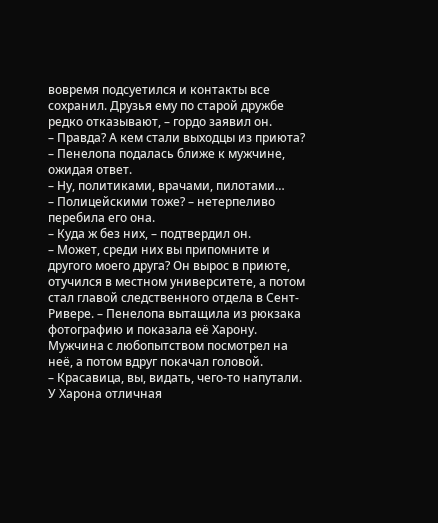вовремя подсуетился и контакты все сохранил. Друзья ему по старой дружбе редко отказывают, – гордо заявил он.
– Правда? А кем стали выходцы из приюта? – Пенелопа подалась ближе к мужчине, ожидая ответ.
– Ну, политиками, врачами, пилотами…
– Полицейскими тоже? – нетерпеливо перебила его она.
– Куда ж без них, – подтвердил он.
– Может, среди них вы припомните и другого моего друга? Он вырос в приюте, отучился в местном университете, а потом стал главой следственного отдела в Сент-Ривере. – Пенелопа вытащила из рюкзака фотографию и показала её Харону.
Мужчина с любопытством посмотрел на неё, а потом вдруг покачал головой.
– Красавица, вы, видать, чего-то напутали. У Харона отличная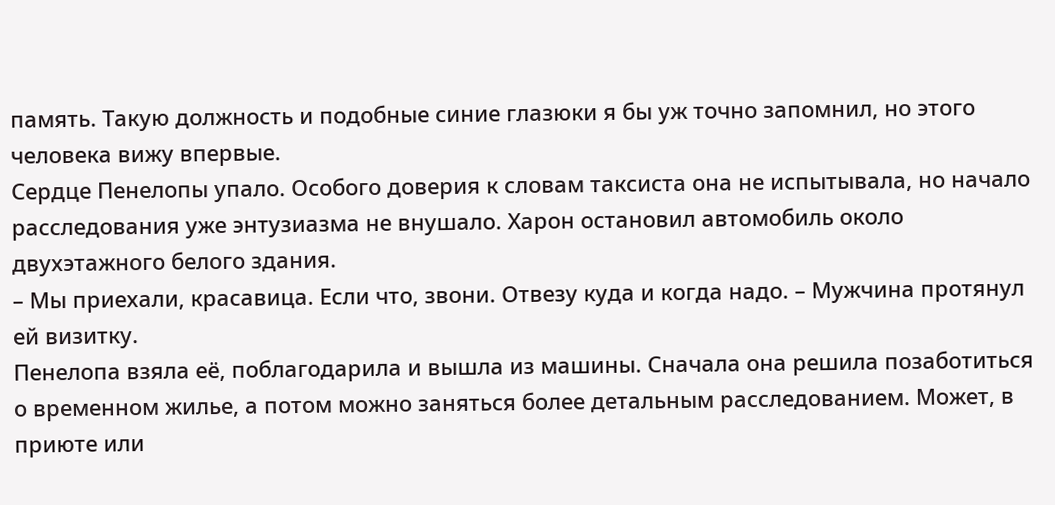память. Такую должность и подобные синие глазюки я бы уж точно запомнил, но этого человека вижу впервые.
Сердце Пенелопы упало. Особого доверия к словам таксиста она не испытывала, но начало расследования уже энтузиазма не внушало. Харон остановил автомобиль около двухэтажного белого здания.
– Мы приехали, красавица. Если что, звони. Отвезу куда и когда надо. – Мужчина протянул ей визитку.
Пенелопа взяла её, поблагодарила и вышла из машины. Сначала она решила позаботиться о временном жилье, а потом можно заняться более детальным расследованием. Может, в приюте или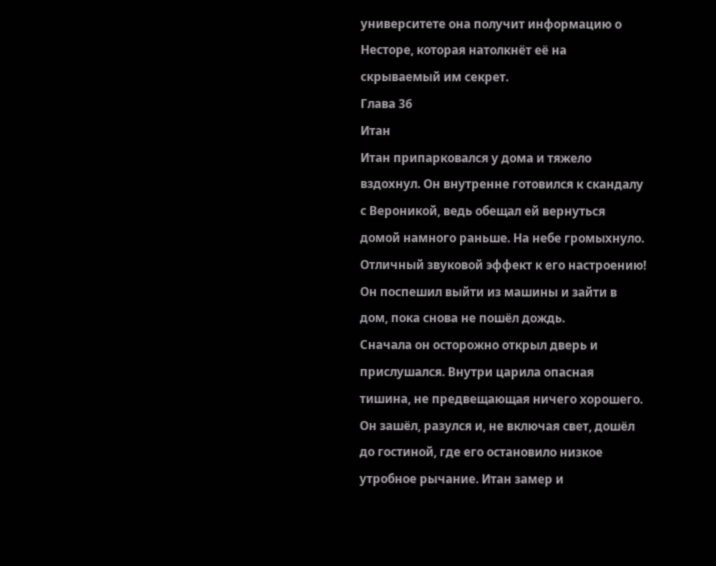университете она получит информацию о Несторе, которая натолкнёт её на скрываемый им секрет.
Глава 36
Итан
Итан припарковался у дома и тяжело вздохнул. Он внутренне готовился к скандалу с Вероникой, ведь обещал ей вернуться домой намного раньше. На небе громыхнуло. Отличный звуковой эффект к его настроению! Он поспешил выйти из машины и зайти в дом, пока снова не пошёл дождь.
Сначала он осторожно открыл дверь и прислушался. Внутри царила опасная тишина, не предвещающая ничего хорошего. Он зашёл, разулся и, не включая свет, дошёл до гостиной, где его остановило низкое утробное рычание. Итан замер и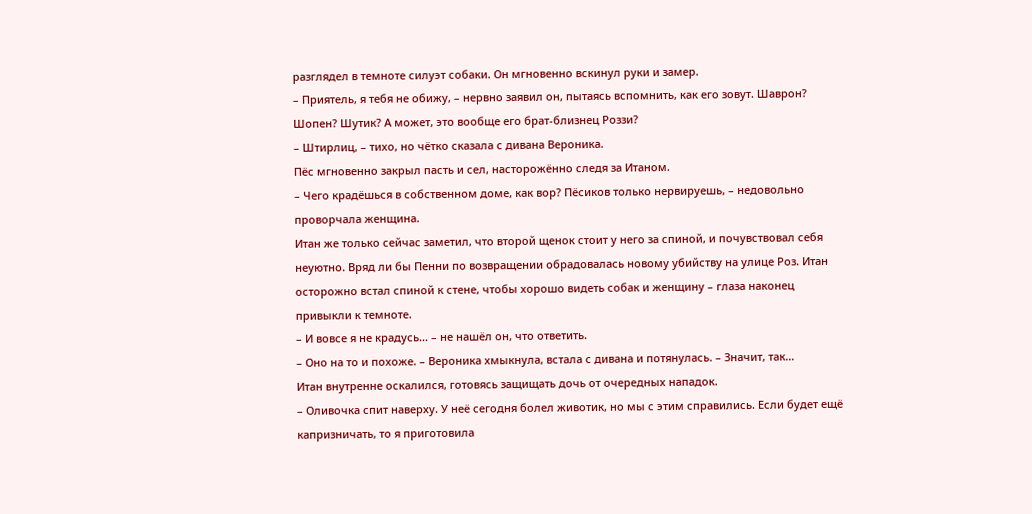разглядел в темноте силуэт собаки. Он мгновенно вскинул руки и замер.
– Приятель, я тебя не обижу, – нервно заявил он, пытаясь вспомнить, как его зовут. Шаврон? Шопен? Шутик? А может, это вообще его брат-близнец Роззи?
– Штирлиц, – тихо, но чётко сказала с дивана Вероника.
Пёс мгновенно закрыл пасть и сел, насторожённо следя за Итаном.
– Чего крадёшься в собственном доме, как вор? Пёсиков только нервируешь, – недовольно проворчала женщина.
Итан же только сейчас заметил, что второй щенок стоит у него за спиной, и почувствовал себя неуютно. Вряд ли бы Пенни по возвращении обрадовалась новому убийству на улице Роз. Итан осторожно встал спиной к стене, чтобы хорошо видеть собак и женщину – глаза наконец привыкли к темноте.
– И вовсе я не крадусь… – не нашёл он, что ответить.
– Оно на то и похоже. – Вероника хмыкнула, встала с дивана и потянулась. – Значит, так…
Итан внутренне оскалился, готовясь защищать дочь от очередных нападок.
– Оливочка спит наверху. У неё сегодня болел животик, но мы с этим справились. Если будет ещё капризничать, то я приготовила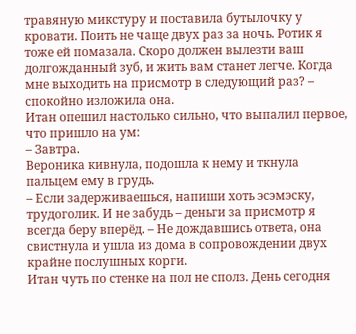травяную микстуру и поставила бутылочку у кровати. Поить не чаще двух раз за ночь. Ротик я тоже ей помазала. Скоро должен вылезти ваш долгожданный зуб, и жить вам станет легче. Когда мне выходить на присмотр в следующий раз? – спокойно изложила она.
Итан опешил настолько сильно, что выпалил первое, что пришло на ум:
– Завтра.
Вероника кивнула, подошла к нему и ткнула пальцем ему в грудь.
– Если задерживаешься, напиши хоть эсэмэску, трудоголик. И не забудь – деньги за присмотр я всегда беру вперёд. – Не дождавшись ответа, она свистнула и ушла из дома в сопровождении двух крайне послушных корги.
Итан чуть по стенке на пол не сполз. День сегодня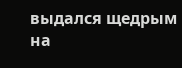выдался щедрым на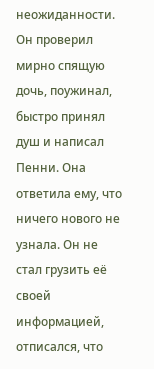неожиданности. Он проверил мирно спящую дочь, поужинал, быстро принял душ и написал Пенни. Она ответила ему, что ничего нового не узнала. Он не стал грузить её своей информацией, отписался, что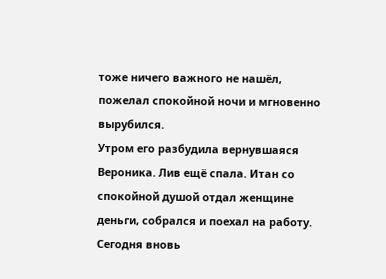тоже ничего важного не нашёл, пожелал спокойной ночи и мгновенно вырубился.
Утром его разбудила вернувшаяся Вероника. Лив ещё спала. Итан со спокойной душой отдал женщине деньги, собрался и поехал на работу. Сегодня вновь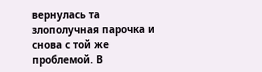вернулась та злополучная парочка и снова с той же проблемой. В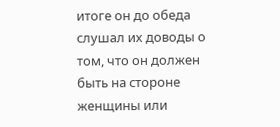итоге он до обеда слушал их доводы о том, что он должен быть на стороне женщины или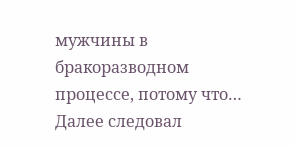мужчины в бракоразводном процессе, потому что… Далее следовал